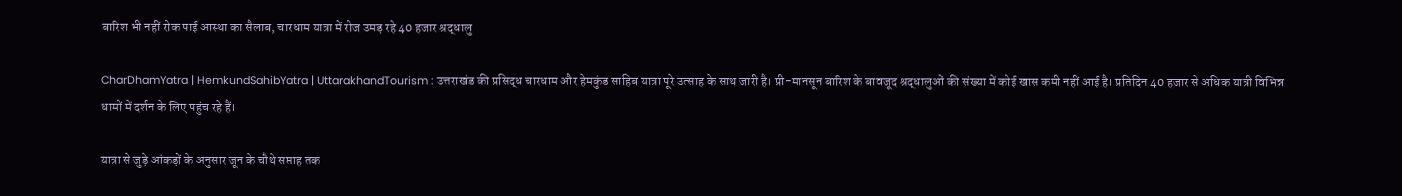बारिश भी नहीं रोक पाई आस्था का सैलाब, चारधाम यात्रा में रोज उमड़ रहे 40 हजार श्रद्धालु

CharDhamYatra | HemkundSahibYatra | UttarakhandTourism : उत्तराखंड की प्रसिद्ध चारधाम और हेमकुंड साहिब यात्रा पूरे उत्साह के साथ जारी है। प्री-मानसून बारिश के बावजूद श्रद्धालुओं की संख्या में कोई खास कमी नहीं आई है। प्रतिदिन 40 हजार से अधिक यात्री विभिन्न धामों में दर्शन के लिए पहुंच रहे हैं।

यात्रा से जुड़े आंकड़ों के अनुसार जून के चौथे सप्ताह तक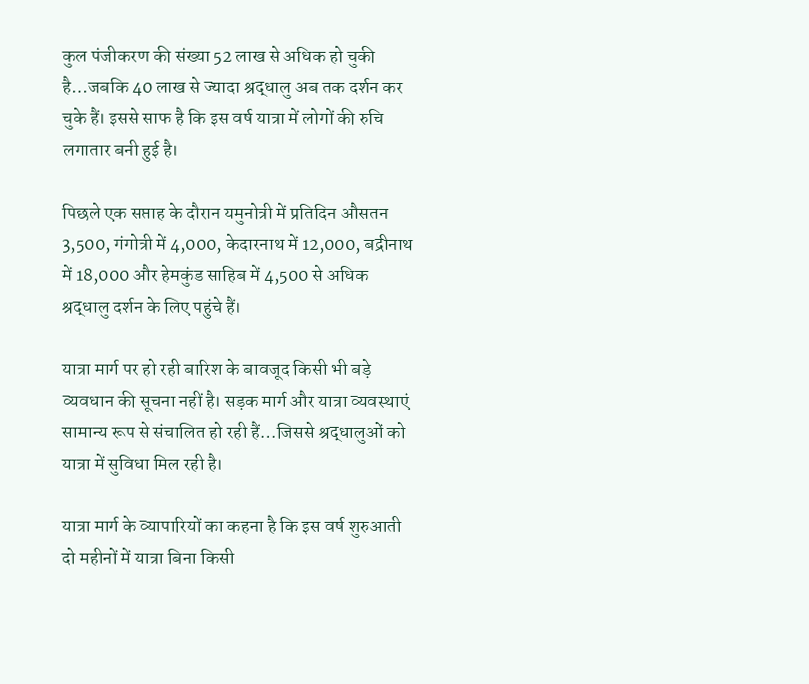कुल पंजीकरण की संख्या 52 लाख से अधिक हो चुकी है…जबकि 40 लाख से ज्यादा श्रद्धालु अब तक दर्शन कर चुके हैं। इससे साफ है कि इस वर्ष यात्रा में लोगों की रुचि लगातार बनी हुई है।

पिछले एक सप्ताह के दौरान यमुनोत्री में प्रतिदिन औसतन 3,500, गंगोत्री में 4,000, केदारनाथ में 12,000, बद्रीनाथ में 18,000 और हेमकुंड साहिब में 4,500 से अधिक श्रद्धालु दर्शन के लिए पहुंचे हैं।

यात्रा मार्ग पर हो रही बारिश के बावजूद किसी भी बड़े व्यवधान की सूचना नहीं है। सड़क मार्ग और यात्रा व्यवस्थाएं सामान्य रूप से संचालित हो रही हैं…जिससे श्रद्धालुओं को यात्रा में सुविधा मिल रही है।

यात्रा मार्ग के व्यापारियों का कहना है कि इस वर्ष शुरुआती दो महीनों में यात्रा बिना किसी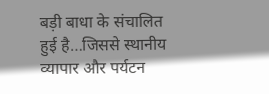बड़ी बाधा के संचालित हुई है…जिससे स्थानीय व्यापार और पर्यटन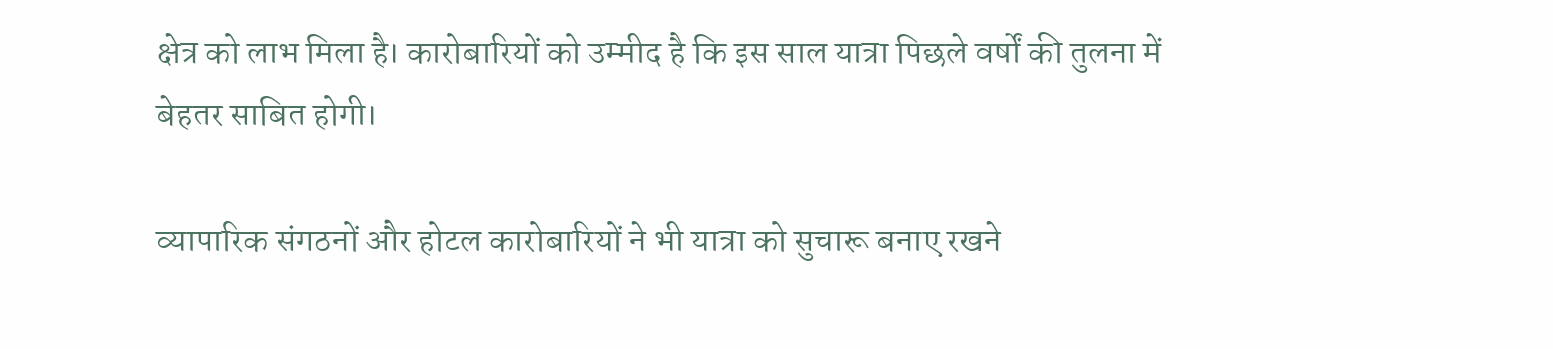क्षेत्र को लाभ मिला है। कारोबारियों को उम्मीद है कि इस साल यात्रा पिछले वर्षों की तुलना में बेहतर साबित होगी।

व्यापारिक संगठनों और होटल कारोबारियों ने भी यात्रा को सुचारू बनाए रखने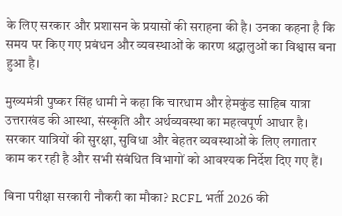के लिए सरकार और प्रशासन के प्रयासों की सराहना की है। उनका कहना है कि समय पर किए गए प्रबंधन और व्यवस्थाओं के कारण श्रद्धालुओं का विश्वास बना हुआ है।

मुख्यमंत्री पुष्कर सिंह धामी ने कहा कि चारधाम और हेमकुंड साहिब यात्रा उत्तराखंड की आस्था, संस्कृति और अर्थव्यवस्था का महत्वपूर्ण आधार है। सरकार यात्रियों की सुरक्षा, सुविधा और बेहतर व्यवस्थाओं के लिए लगातार काम कर रही है और सभी संबंधित विभागों को आवश्यक निर्देश दिए गए हैं।

बिना परीक्षा सरकारी नौकरी का मौका? RCFL भर्ती 2026 की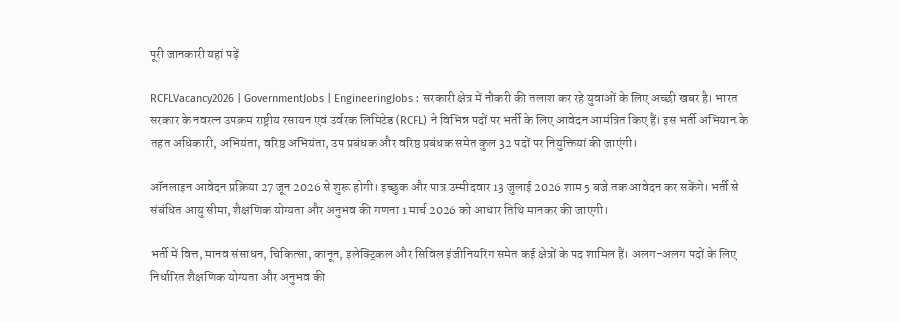पूरी जानकारी यहां पढ़ें

RCFLVacancy2026 | GovernmentJobs | EngineeringJobs : सरकारी क्षेत्र में नौकरी की तलाश कर रहे युवाओं के लिए अच्छी खबर है। भारत सरकार के नवरत्न उपक्रम राष्ट्रीय रसायन एवं उर्वरक लिमिटेड (RCFL) ने विभिन्न पदों पर भर्ती के लिए आवेदन आमंत्रित किए हैं। इस भर्ती अभियान के तहत अधिकारी, अभियंता, वरिष्ठ अभियंता, उप प्रबंधक और वरिष्ठ प्रबंधक समेत कुल 32 पदों पर नियुक्तियां की जाएंगी।

ऑनलाइन आवेदन प्रक्रिया 27 जून 2026 से शुरू होगी। इच्छुक और पात्र उम्मीदवार 13 जुलाई 2026 शाम 5 बजे तक आवेदन कर सकेंगे। भर्ती से संबंधित आयु सीमा, शैक्षणिक योग्यता और अनुभव की गणना 1 मार्च 2026 को आधार तिथि मानकर की जाएगी।

भर्ती में वित्त, मानव संसाधन, चिकित्सा, कानून, इलेक्ट्रिकल और सिविल इंजीनियरिंग समेत कई क्षेत्रों के पद शामिल हैं। अलग-अलग पदों के लिए निर्धारित शैक्षणिक योग्यता और अनुभव की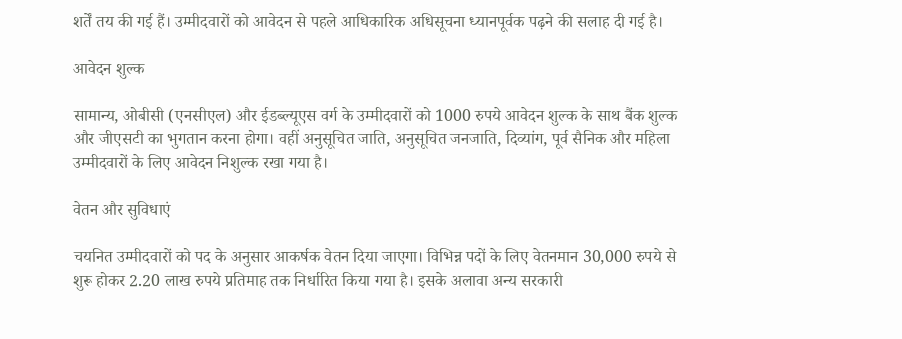शर्तें तय की गई हैं। उम्मीदवारों को आवेदन से पहले आधिकारिक अधिसूचना ध्यानपूर्वक पढ़ने की सलाह दी गई है।

आवेदन शुल्क

सामान्य, ओबीसी (एनसीएल) और ईडब्ल्यूएस वर्ग के उम्मीदवारों को 1000 रुपये आवेदन शुल्क के साथ बैंक शुल्क और जीएसटी का भुगतान करना होगा। वहीं अनुसूचित जाति, अनुसूचित जनजाति, दिव्यांग, पूर्व सैनिक और महिला उम्मीदवारों के लिए आवेदन निशुल्क रखा गया है।

वेतन और सुविधाएं

चयनित उम्मीदवारों को पद के अनुसार आकर्षक वेतन दिया जाएगा। विभिन्न पदों के लिए वेतनमान 30,000 रुपये से शुरू होकर 2.20 लाख रुपये प्रतिमाह तक निर्धारित किया गया है। इसके अलावा अन्य सरकारी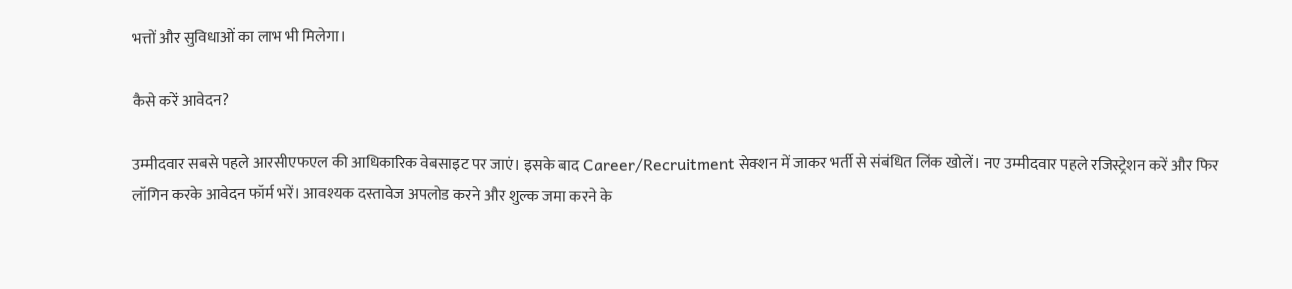भत्तों और सुविधाओं का लाभ भी मिलेगा।

कैसे करें आवेदन?

उम्मीदवार सबसे पहले आरसीएफएल की आधिकारिक वेबसाइट पर जाएं। इसके बाद Career/Recruitment सेक्शन में जाकर भर्ती से संबंधित लिंक खोलें। नए उम्मीदवार पहले रजिस्ट्रेशन करें और फिर लॉगिन करके आवेदन फॉर्म भरें। आवश्यक दस्तावेज अपलोड करने और शुल्क जमा करने के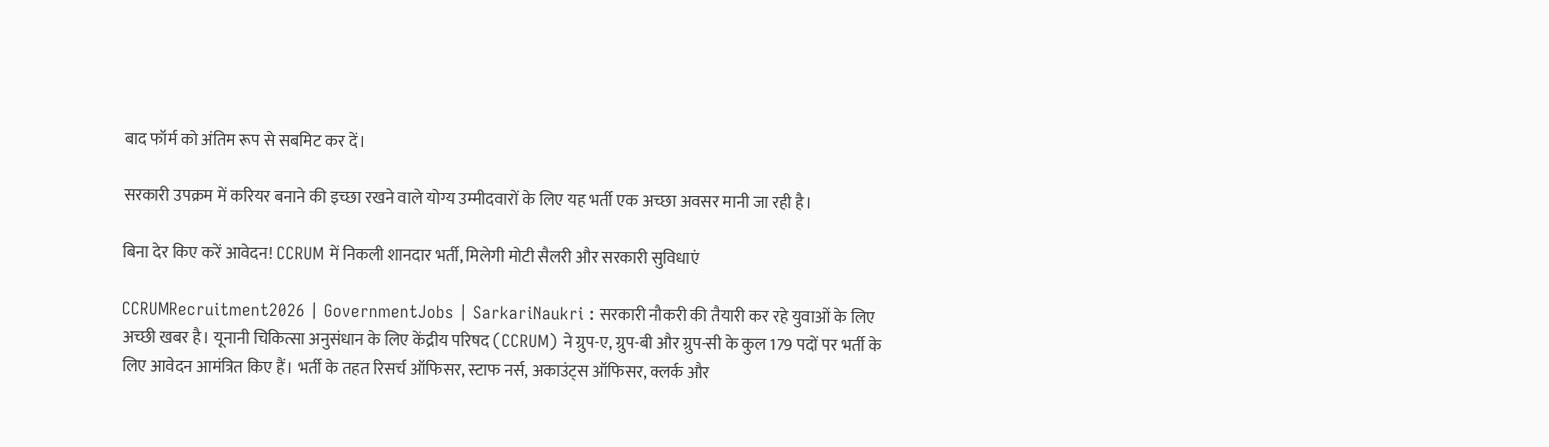बाद फॉर्म को अंतिम रूप से सबमिट कर दें।

सरकारी उपक्रम में करियर बनाने की इच्छा रखने वाले योग्य उम्मीदवारों के लिए यह भर्ती एक अच्छा अवसर मानी जा रही है।

बिना देर किए करें आवेदन! CCRUM में निकली शानदार भर्ती, मिलेगी मोटी सैलरी और सरकारी सुविधाएं

CCRUMRecruitment2026 | GovernmentJobs | SarkariNaukri : सरकारी नौकरी की तैयारी कर रहे युवाओं के लिए अच्छी खबर है। यूनानी चिकित्सा अनुसंधान के लिए केंद्रीय परिषद (CCRUM) ने ग्रुप-ए, ग्रुप-बी और ग्रुप-सी के कुल 179 पदों पर भर्ती के लिए आवेदन आमंत्रित किए हैं। भर्ती के तहत रिसर्च ऑफिसर, स्टाफ नर्स, अकाउंट्स ऑफिसर, क्लर्क और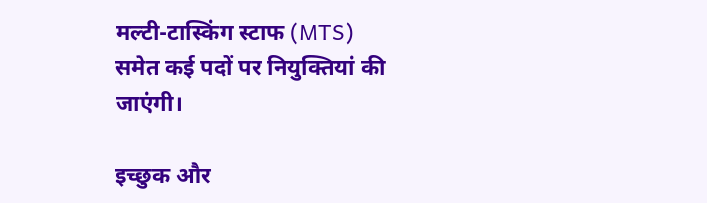मल्टी-टास्किंग स्टाफ (MTS) समेत कई पदों पर नियुक्तियां की जाएंगी।

इच्छुक और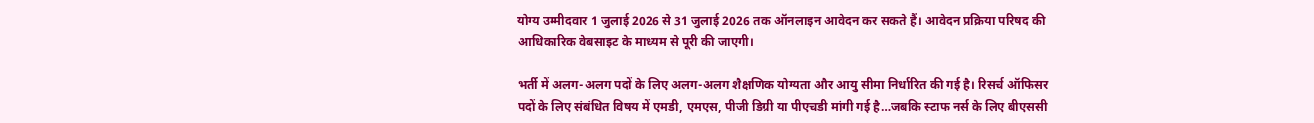योग्य उम्मीदवार 1 जुलाई 2026 से 31 जुलाई 2026 तक ऑनलाइन आवेदन कर सकते हैं। आवेदन प्रक्रिया परिषद की आधिकारिक वेबसाइट के माध्यम से पूरी की जाएगी।

भर्ती में अलग-अलग पदों के लिए अलग-अलग शैक्षणिक योग्यता और आयु सीमा निर्धारित की गई है। रिसर्च ऑफिसर पदों के लिए संबंधित विषय में एमडी, एमएस, पीजी डिग्री या पीएचडी मांगी गई है…जबकि स्टाफ नर्स के लिए बीएससी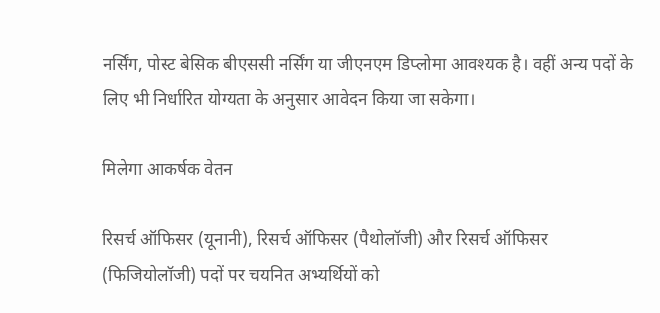नर्सिंग, पोस्ट बेसिक बीएससी नर्सिंग या जीएनएम डिप्लोमा आवश्यक है। वहीं अन्य पदों के लिए भी निर्धारित योग्यता के अनुसार आवेदन किया जा सकेगा।

मिलेगा आकर्षक वेतन

रिसर्च ऑफिसर (यूनानी), रिसर्च ऑफिसर (पैथोलॉजी) और रिसर्च ऑफिसर (फिजियोलॉजी) पदों पर चयनित अभ्यर्थियों को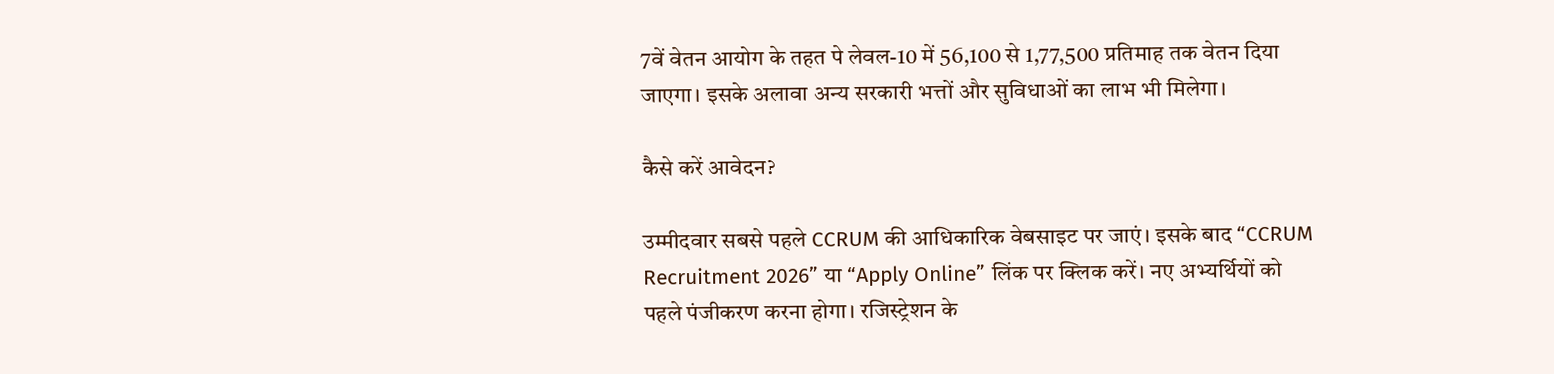7वें वेतन आयोग के तहत पे लेवल-10 में 56,100 से 1,77,500 प्रतिमाह तक वेतन दिया जाएगा। इसके अलावा अन्य सरकारी भत्तों और सुविधाओं का लाभ भी मिलेगा।

कैसे करें आवेदन?

उम्मीदवार सबसे पहले CCRUM की आधिकारिक वेबसाइट पर जाएं। इसके बाद “CCRUM Recruitment 2026” या “Apply Online” लिंक पर क्लिक करें। नए अभ्यर्थियों को पहले पंजीकरण करना होगा। रजिस्ट्रेशन के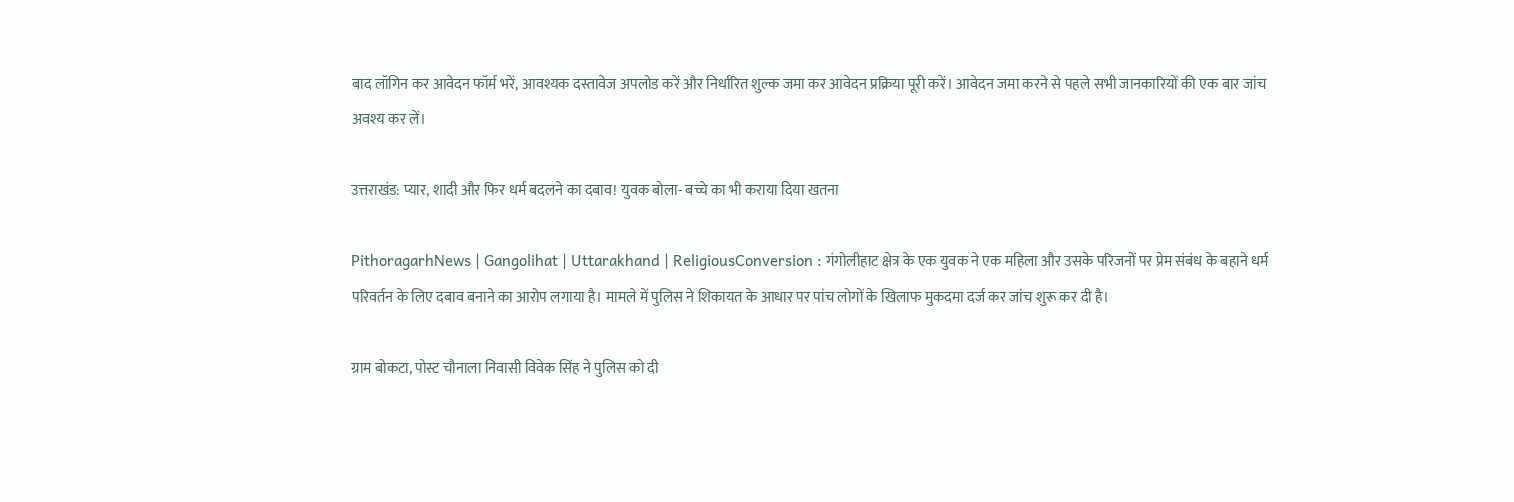बाद लॉगिन कर आवेदन फॉर्म भरें, आवश्यक दस्तावेज अपलोड करें और निर्धारित शुल्क जमा कर आवेदन प्रक्रिया पूरी करें। आवेदन जमा करने से पहले सभी जानकारियों की एक बार जांच अवश्य कर लें।

उत्तराखंड: प्यार, शादी और फिर धर्म बदलने का दबाव! युवक बोला- बच्चे का भी कराया दिया खतना

PithoragarhNews | Gangolihat | Uttarakhand | ReligiousConversion : गंगोलीहाट क्षेत्र के एक युवक ने एक महिला और उसके परिजनों पर प्रेम संबंध के बहाने धर्म परिवर्तन के लिए दबाव बनाने का आरोप लगाया है। मामले में पुलिस ने शिकायत के आधार पर पांच लोगों के खिलाफ मुकदमा दर्ज कर जांच शुरू कर दी है।

ग्राम बोकटा, पोस्ट चौनाला निवासी विवेक सिंह ने पुलिस को दी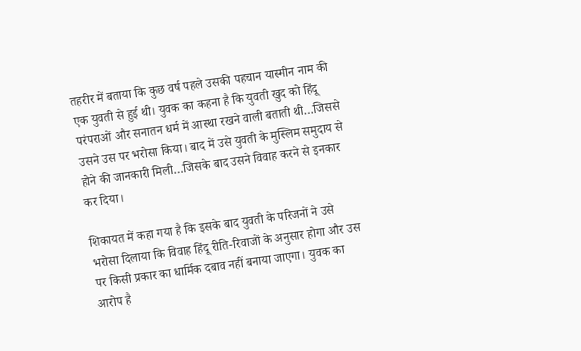तहरीर में बताया कि कुछ वर्ष पहले उसकी पहचान यास्मीन नाम की एक युवती से हुई थी। युवक का कहना है कि युवती खुद को हिंदू परंपराओं और सनातन धर्म में आस्था रखने वाली बताती थी…जिससे उसने उस पर भरोसा किया। बाद में उसे युवती के मुस्लिम समुदाय से होने की जानकारी मिली…जिसके बाद उसने विवाह करने से इनकार कर दिया।

शिकायत में कहा गया है कि इसके बाद युवती के परिजनों ने उसे भरोसा दिलाया कि विवाह हिंदू रीति-रिवाजों के अनुसार होगा और उस पर किसी प्रकार का धार्मिक दबाव नहीं बनाया जाएगा। युवक का आरोप है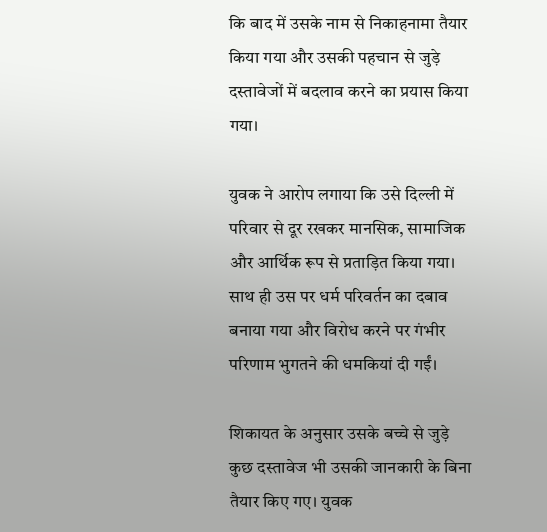कि बाद में उसके नाम से निकाहनामा तैयार किया गया और उसकी पहचान से जुड़े दस्तावेजों में बदलाव करने का प्रयास किया गया।

युवक ने आरोप लगाया कि उसे दिल्ली में परिवार से दूर रखकर मानसिक, सामाजिक और आर्थिक रूप से प्रताड़ित किया गया। साथ ही उस पर धर्म परिवर्तन का दबाव बनाया गया और विरोध करने पर गंभीर परिणाम भुगतने की धमकियां दी गईं।

शिकायत के अनुसार उसके बच्चे से जुड़े कुछ दस्तावेज भी उसकी जानकारी के बिना तैयार किए गए। युवक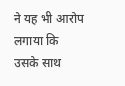ने यह भी आरोप लगाया कि उसके साथ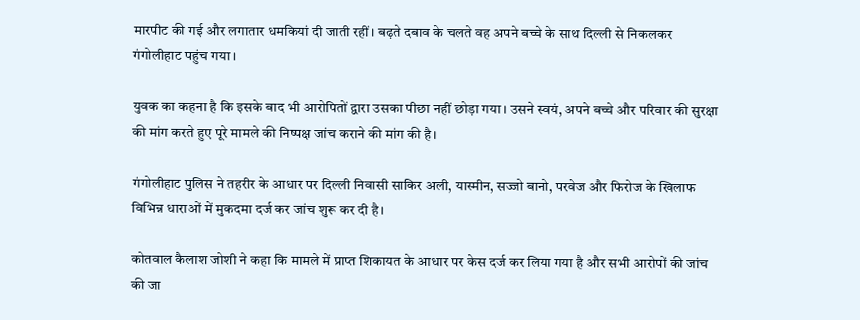मारपीट की गई और लगातार धमकियां दी जाती रहीं। बढ़ते दबाव के चलते वह अपने बच्चे के साथ दिल्ली से निकलकर गंगोलीहाट पहुंच गया।

युवक का कहना है कि इसके बाद भी आरोपितों द्वारा उसका पीछा नहीं छोड़ा गया। उसने स्वयं, अपने बच्चे और परिवार की सुरक्षा की मांग करते हुए पूरे मामले की निष्पक्ष जांच कराने की मांग की है।

गंगोलीहाट पुलिस ने तहरीर के आधार पर दिल्ली निवासी साकिर अली, यास्मीन, सज्जो बानो, परवेज और फिरोज के खिलाफ विभिन्न धाराओं में मुकदमा दर्ज कर जांच शुरू कर दी है।

कोतवाल कैलाश जोशी ने कहा कि मामले में प्राप्त शिकायत के आधार पर केस दर्ज कर लिया गया है और सभी आरोपों की जांच की जा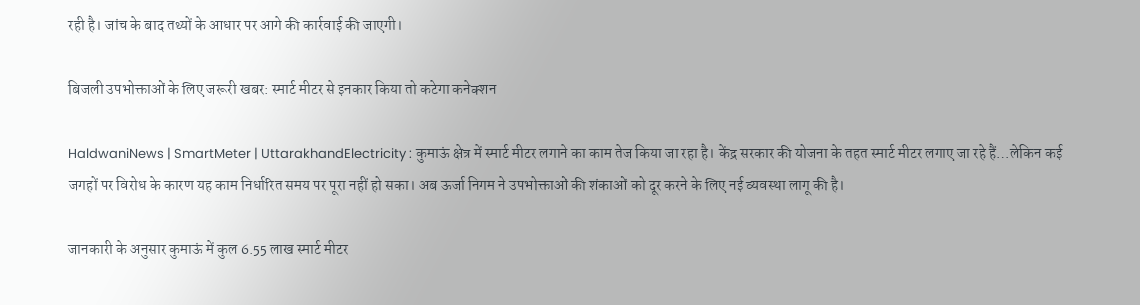रही है। जांच के बाद तथ्यों के आधार पर आगे की कार्रवाई की जाएगी।

बिजली उपभोक्ताओं के लिए जरूरी खबर: स्मार्ट मीटर से इनकार किया तो कटेगा कनेक्शन

HaldwaniNews | SmartMeter | UttarakhandElectricity : कुमाऊं क्षेत्र में स्मार्ट मीटर लगाने का काम तेज किया जा रहा है। केंद्र सरकार की योजना के तहत स्मार्ट मीटर लगाए जा रहे हैं…लेकिन कई जगहों पर विरोध के कारण यह काम निर्धारित समय पर पूरा नहीं हो सका। अब ऊर्जा निगम ने उपभोक्ताओं की शंकाओं को दूर करने के लिए नई व्यवस्था लागू की है।

जानकारी के अनुसार कुमाऊं में कुल 6.55 लाख स्मार्ट मीटर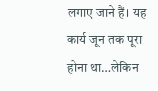लगाए जाने हैं। यह कार्य जून तक पूरा होना था…लेकिन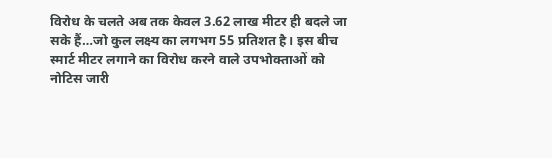विरोध के चलते अब तक केवल 3.62 लाख मीटर ही बदले जा सके हैं…जो कुल लक्ष्य का लगभग 55 प्रतिशत है। इस बीच स्मार्ट मीटर लगाने का विरोध करने वाले उपभोक्ताओं को नोटिस जारी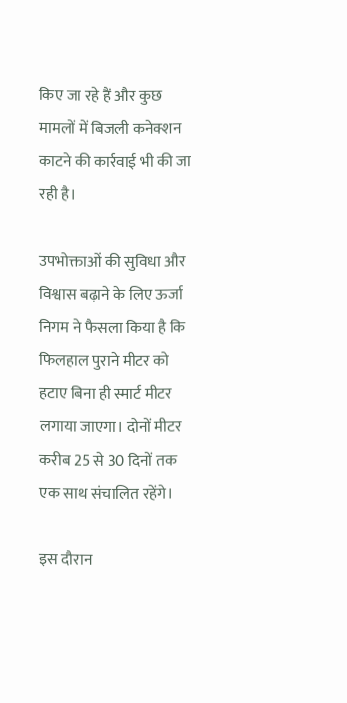किए जा रहे हैं और कुछ मामलों में बिजली कनेक्शन काटने की कार्रवाई भी की जा रही है।

उपभोक्ताओं की सुविधा और विश्वास बढ़ाने के लिए ऊर्जा निगम ने फैसला किया है कि फिलहाल पुराने मीटर को हटाए बिना ही स्मार्ट मीटर लगाया जाएगा। दोनों मीटर करीब 25 से 30 दिनों तक एक साथ संचालित रहेंगे।

इस दौरान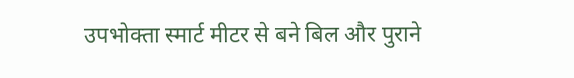उपभोक्ता स्मार्ट मीटर से बने बिल और पुराने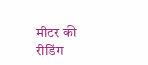मीटर की रीडिंग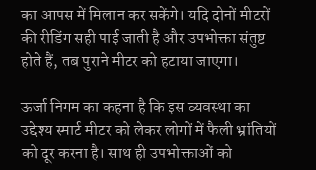का आपस में मिलान कर सकेंगे। यदि दोनों मीटरों की रीडिंग सही पाई जाती है और उपभोक्ता संतुष्ट होते हैं, तब पुराने मीटर को हटाया जाएगा।

ऊर्जा निगम का कहना है कि इस व्यवस्था का उद्देश्य स्मार्ट मीटर को लेकर लोगों में फैली भ्रांतियों को दूर करना है। साथ ही उपभोक्ताओं को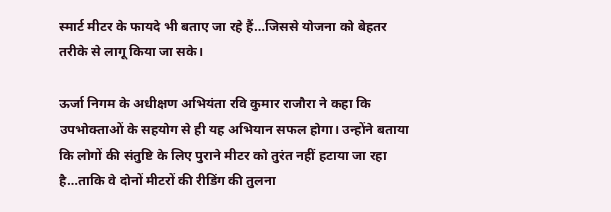स्मार्ट मीटर के फायदे भी बताए जा रहे हैं…जिससे योजना को बेहतर तरीके से लागू किया जा सके।

ऊर्जा निगम के अधीक्षण अभियंता रवि कुमार राजौरा ने कहा कि उपभोक्ताओं के सहयोग से ही यह अभियान सफल होगा। उन्होंने बताया कि लोगों की संतुष्टि के लिए पुराने मीटर को तुरंत नहीं हटाया जा रहा है…ताकि वे दोनों मीटरों की रीडिंग की तुलना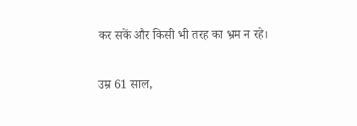कर सकें और किसी भी तरह का भ्रम न रहे।

उम्र 61 साल,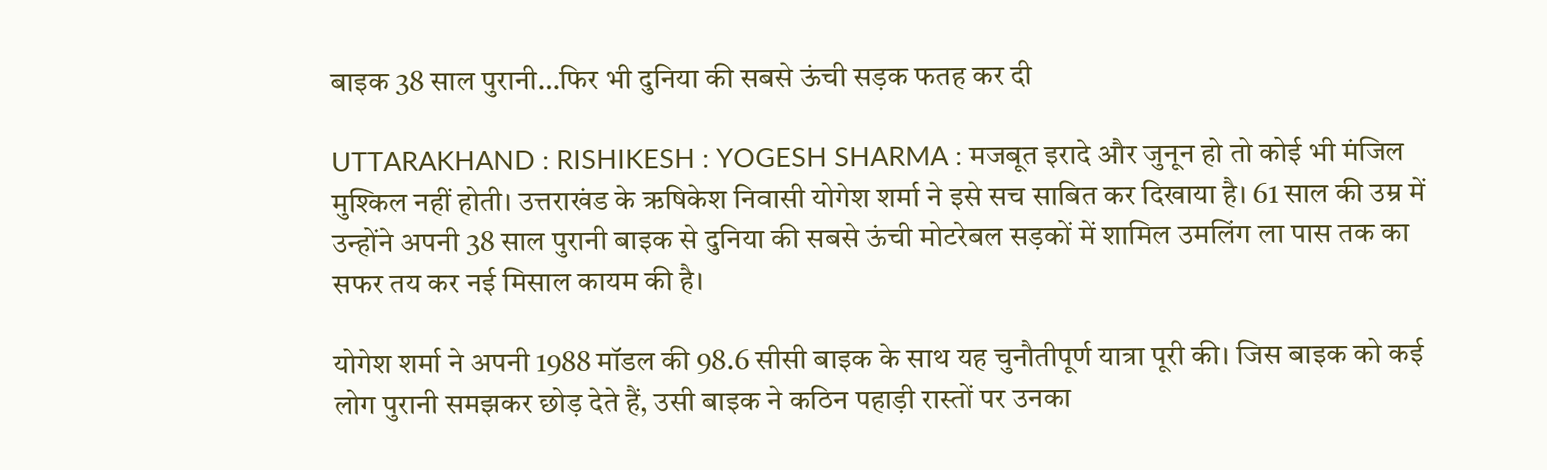बाइक 38 साल पुरानी…फिर भी दुनिया की सबसे ऊंची सड़क फतह कर दी

UTTARAKHAND : RISHIKESH : YOGESH SHARMA : मजबूत इरादे और जुनून हो तो कोई भी मंजिल मुश्किल नहीं होती। उत्तराखंड के ऋषिकेश निवासी योगेश शर्मा ने इसे सच साबित कर दिखाया है। 61 साल की उम्र में उन्होंने अपनी 38 साल पुरानी बाइक से दुनिया की सबसे ऊंची मोटरेबल सड़कों में शामिल उमलिंग ला पास तक का सफर तय कर नई मिसाल कायम की है।

योगेश शर्मा ने अपनी 1988 मॉडल की 98.6 सीसी बाइक के साथ यह चुनौतीपूर्ण यात्रा पूरी की। जिस बाइक को कई लोग पुरानी समझकर छोड़ देते हैं, उसी बाइक ने कठिन पहाड़ी रास्तों पर उनका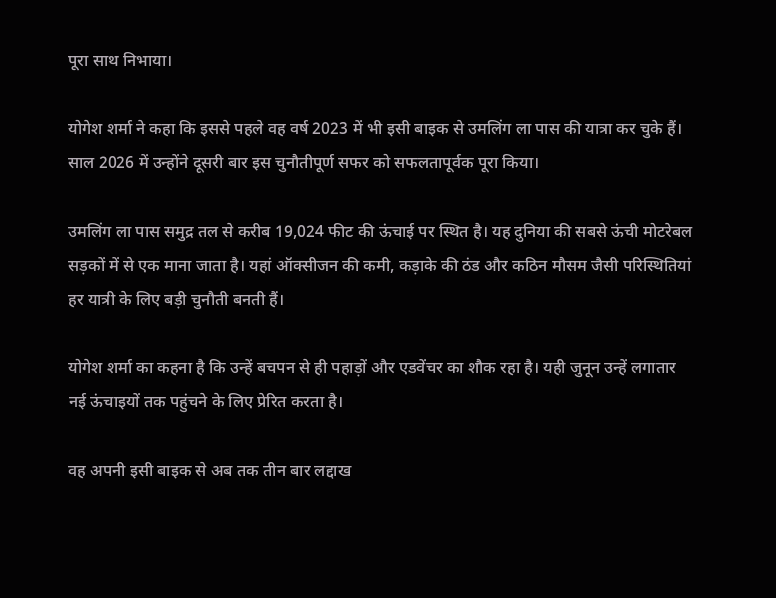पूरा साथ निभाया।

योगेश शर्मा ने कहा कि इससे पहले वह वर्ष 2023 में भी इसी बाइक से उमलिंग ला पास की यात्रा कर चुके हैं। साल 2026 में उन्होंने दूसरी बार इस चुनौतीपूर्ण सफर को सफलतापूर्वक पूरा किया।

उमलिंग ला पास समुद्र तल से करीब 19,024 फीट की ऊंचाई पर स्थित है। यह दुनिया की सबसे ऊंची मोटरेबल सड़कों में से एक माना जाता है। यहां ऑक्सीजन की कमी, कड़ाके की ठंड और कठिन मौसम जैसी परिस्थितियां हर यात्री के लिए बड़ी चुनौती बनती हैं।

योगेश शर्मा का कहना है कि उन्हें बचपन से ही पहाड़ों और एडवेंचर का शौक रहा है। यही जुनून उन्हें लगातार नई ऊंचाइयों तक पहुंचने के लिए प्रेरित करता है।

वह अपनी इसी बाइक से अब तक तीन बार लद्दाख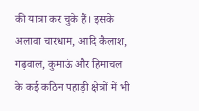की यात्रा कर चुके हैं। इसके अलावा चारधाम, आदि कैलाश, गढ़वाल, कुमाऊं और हिमाचल के कई कठिन पहाड़ी क्षेत्रों में भी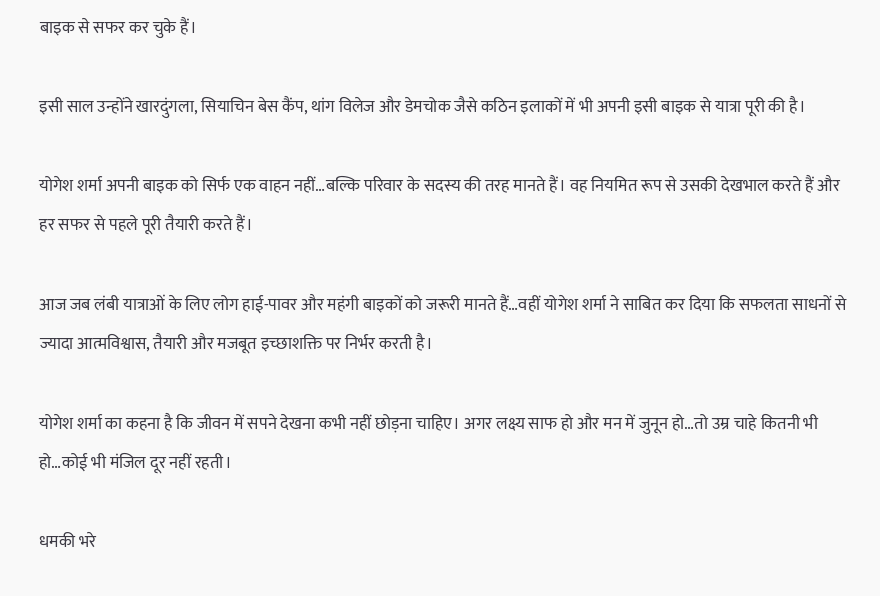बाइक से सफर कर चुके हैं।

इसी साल उन्होंने खारदुंगला, सियाचिन बेस कैंप, थांग विलेज और डेमचोक जैसे कठिन इलाकों में भी अपनी इसी बाइक से यात्रा पूरी की है।

योगेश शर्मा अपनी बाइक को सिर्फ एक वाहन नहीं…बल्कि परिवार के सदस्य की तरह मानते हैं। वह नियमित रूप से उसकी देखभाल करते हैं और हर सफर से पहले पूरी तैयारी करते हैं।

आज जब लंबी यात्राओं के लिए लोग हाई-पावर और महंगी बाइकों को जरूरी मानते हैं…वहीं योगेश शर्मा ने साबित कर दिया कि सफलता साधनों से ज्यादा आत्मविश्वास, तैयारी और मजबूत इच्छाशक्ति पर निर्भर करती है।

योगेश शर्मा का कहना है कि जीवन में सपने देखना कभी नहीं छोड़ना चाहिए। अगर लक्ष्य साफ हो और मन में जुनून हो…तो उम्र चाहे कितनी भी हो…कोई भी मंजिल दूर नहीं रहती।

धमकी भरे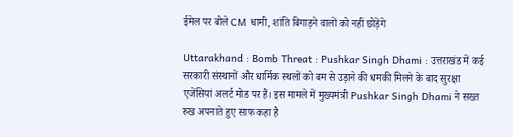ईमेल पर बोले CM धामी, शांति बिगाड़ने वालों को नहीं छोड़ेंगे

Uttarakhand : Bomb Threat : Pushkar Singh Dhami : उत्तराखंड में कई सरकारी संस्थानों और धार्मिक स्थलों को बम से उड़ाने की धमकी मिलने के बाद सुरक्षा एजेंसियां अलर्ट मोड पर हैं। इस मामले में मुख्यमंत्री Pushkar Singh Dhami ने सख्त रुख अपनाते हुए साफ कहा है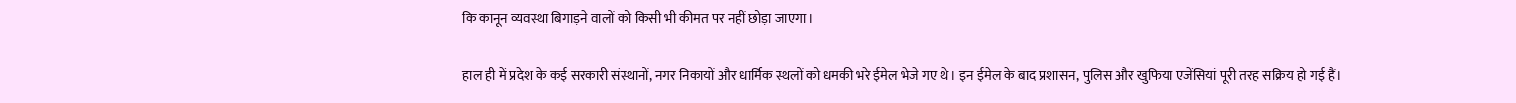कि कानून व्यवस्था बिगाड़ने वालों को किसी भी कीमत पर नहीं छोड़ा जाएगा।

हाल ही में प्रदेश के कई सरकारी संस्थानों, नगर निकायों और धार्मिक स्थलों को धमकी भरे ईमेल भेजे गए थे। इन ईमेल के बाद प्रशासन, पुलिस और खुफिया एजेंसियां पूरी तरह सक्रिय हो गई हैं।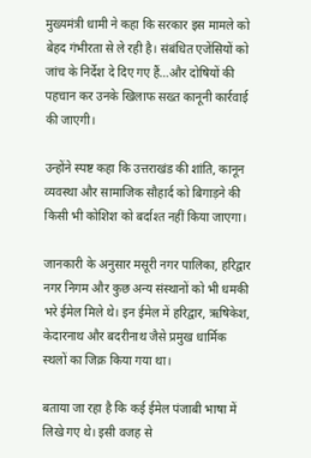मुख्यमंत्री धामी ने कहा कि सरकार इस मामले को बेहद गंभीरता से ले रही है। संबंधित एजेंसियों को जांच के निर्देश दे दिए गए हैं…और दोषियों की पहचान कर उनके खिलाफ सख्त कानूनी कार्रवाई की जाएगी।

उन्होंने स्पष्ट कहा कि उत्तराखंड की शांति, कानून व्यवस्था और सामाजिक सौहार्द को बिगाड़ने की किसी भी कोशिश को बर्दाश्त नहीं किया जाएगा।

जानकारी के अनुसार मसूरी नगर पालिका, हरिद्वार नगर निगम और कुछ अन्य संस्थानों को भी धमकी भरे ईमेल मिले थे। इन ईमेल में हरिद्वार, ऋषिकेश, केदारनाथ और बदरीनाथ जैसे प्रमुख धार्मिक स्थलों का जिक्र किया गया था।

बताया जा रहा है कि कई ईमेल पंजाबी भाषा में लिखे गए थे। इसी वजह से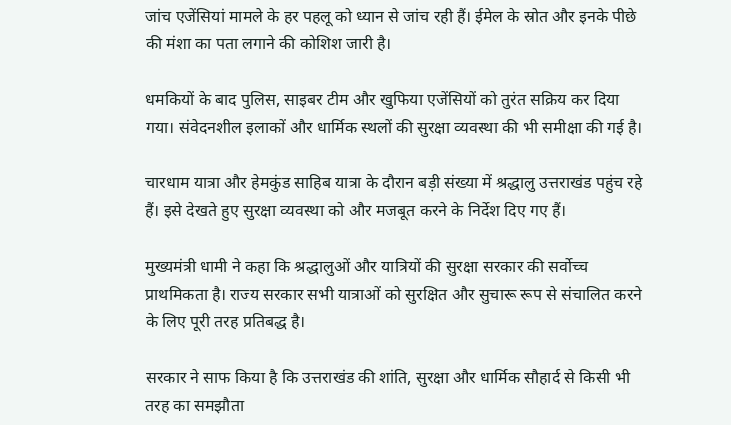जांच एजेंसियां मामले के हर पहलू को ध्यान से जांच रही हैं। ईमेल के स्रोत और इनके पीछे की मंशा का पता लगाने की कोशिश जारी है।

धमकियों के बाद पुलिस, साइबर टीम और खुफिया एजेंसियों को तुरंत सक्रिय कर दिया गया। संवेदनशील इलाकों और धार्मिक स्थलों की सुरक्षा व्यवस्था की भी समीक्षा की गई है।

चारधाम यात्रा और हेमकुंड साहिब यात्रा के दौरान बड़ी संख्या में श्रद्धालु उत्तराखंड पहुंच रहे हैं। इसे देखते हुए सुरक्षा व्यवस्था को और मजबूत करने के निर्देश दिए गए हैं।

मुख्यमंत्री धामी ने कहा कि श्रद्धालुओं और यात्रियों की सुरक्षा सरकार की सर्वोच्च प्राथमिकता है। राज्य सरकार सभी यात्राओं को सुरक्षित और सुचारू रूप से संचालित करने के लिए पूरी तरह प्रतिबद्ध है।

सरकार ने साफ किया है कि उत्तराखंड की शांति, सुरक्षा और धार्मिक सौहार्द से किसी भी तरह का समझौता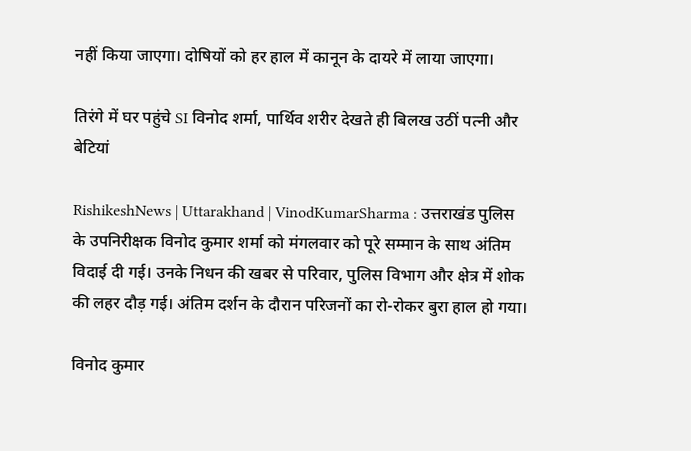नहीं किया जाएगा। दोषियों को हर हाल में कानून के दायरे में लाया जाएगा।

तिरंगे में घर पहुंचे SI विनोद शर्मा, पार्थिव शरीर देखते ही बिलख उठीं पत्नी और बेटियां

RishikeshNews | Uttarakhand | VinodKumarSharma : उत्तराखंड पुलिस के उपनिरीक्षक विनोद कुमार शर्मा को मंगलवार को पूरे सम्मान के साथ अंतिम विदाई दी गई। उनके निधन की खबर से परिवार, पुलिस विभाग और क्षेत्र में शोक की लहर दौड़ गई। अंतिम दर्शन के दौरान परिजनों का रो-रोकर बुरा हाल हो गया।

विनोद कुमार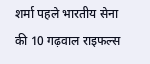शर्मा पहले भारतीय सेना की 10 गढ़वाल राइफल्स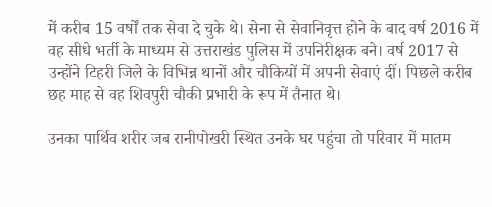में करीब 15 वर्षों तक सेवा दे चुके थे। सेना से सेवानिवृत्त होने के बाद वर्ष 2016 में वह सीधे भर्ती के माध्यम से उत्तराखंड पुलिस में उपनिरीक्षक बने। वर्ष 2017 से उन्होंने टिहरी जिले के विभिन्न थानों और चौकियों में अपनी सेवाएं दीं। पिछले करीब छह माह से वह शिवपुरी चौकी प्रभारी के रूप में तैनात थे।

उनका पार्थिव शरीर जब रानीपोखरी स्थित उनके घर पहुंचा तो परिवार में मातम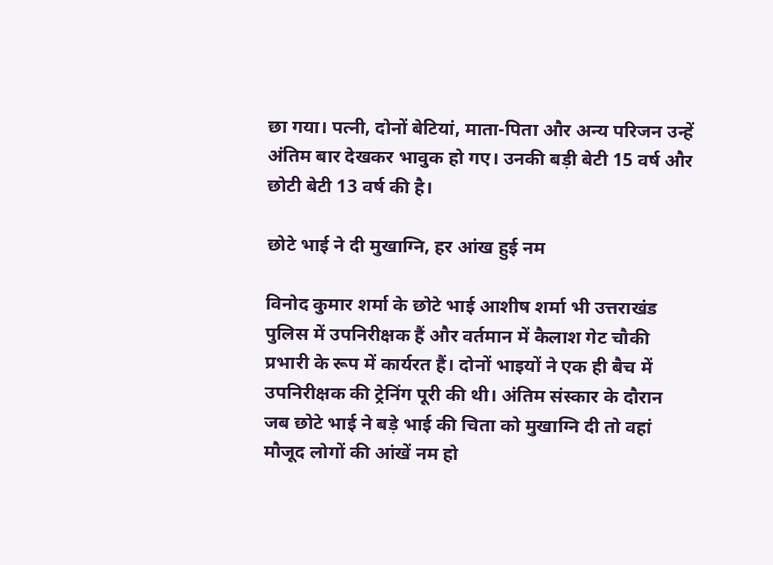छा गया। पत्नी, दोनों बेटियां, माता-पिता और अन्य परिजन उन्हें अंतिम बार देखकर भावुक हो गए। उनकी बड़ी बेटी 15 वर्ष और छोटी बेटी 13 वर्ष की है।

छोटे भाई ने दी मुखाग्नि, हर आंख हुई नम

विनोद कुमार शर्मा के छोटे भाई आशीष शर्मा भी उत्तराखंड पुलिस में उपनिरीक्षक हैं और वर्तमान में कैलाश गेट चौकी प्रभारी के रूप में कार्यरत हैं। दोनों भाइयों ने एक ही बैच में उपनिरीक्षक की ट्रेनिंग पूरी की थी। अंतिम संस्कार के दौरान जब छोटे भाई ने बड़े भाई की चिता को मुखाग्नि दी तो वहां मौजूद लोगों की आंखें नम हो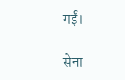गईं।

सेना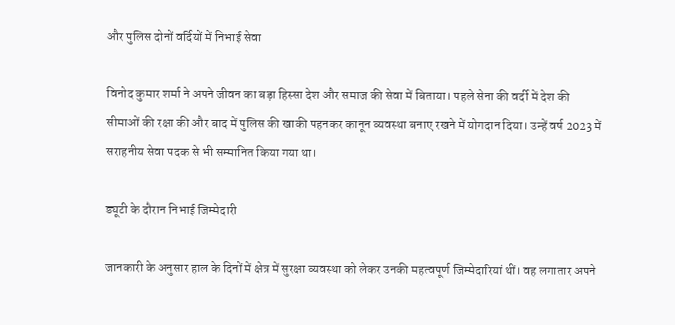और पुलिस दोनों वर्दियों में निभाई सेवा

विनोद कुमार शर्मा ने अपने जीवन का बड़ा हिस्सा देश और समाज की सेवा में बिताया। पहले सेना की वर्दी में देश की सीमाओं की रक्षा की और बाद में पुलिस की खाकी पहनकर कानून व्यवस्था बनाए रखने में योगदान दिया। उन्हें वर्ष 2023 में सराहनीय सेवा पदक से भी सम्मानित किया गया था।

ड्यूटी के दौरान निभाई जिम्मेदारी

जानकारी के अनुसार हाल के दिनों में क्षेत्र में सुरक्षा व्यवस्था को लेकर उनकी महत्वपूर्ण जिम्मेदारियां थीं। वह लगातार अपने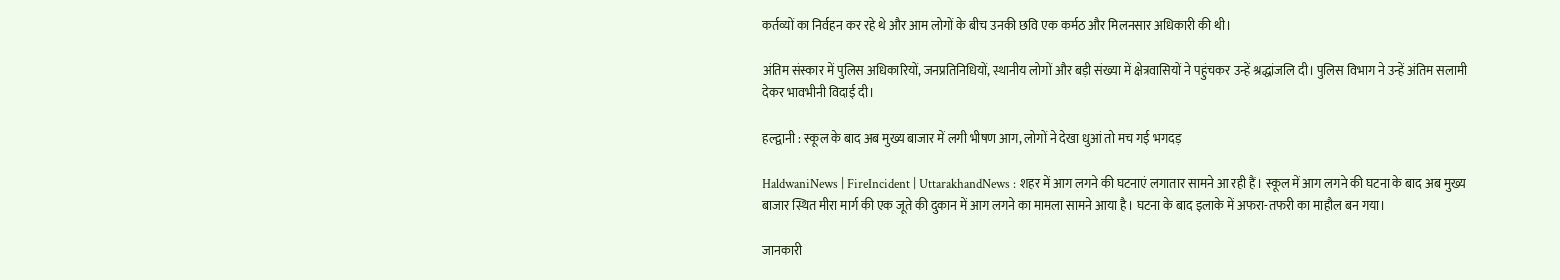कर्तव्यों का निर्वहन कर रहे थे और आम लोगों के बीच उनकी छवि एक कर्मठ और मिलनसार अधिकारी की थी।

अंतिम संस्कार में पुलिस अधिकारियों, जनप्रतिनिधियों, स्थानीय लोगों और बड़ी संख्या में क्षेत्रवासियों ने पहुंचकर उन्हें श्रद्धांजलि दी। पुलिस विभाग ने उन्हें अंतिम सलामी देकर भावभीनी विदाई दी।

हल्द्वानी : स्कूल के बाद अब मुख्य बाजार में लगी भीषण आग, लोगों ने देखा धुआं तो मच गई भगदड़

HaldwaniNews | FireIncident | UttarakhandNews : शहर में आग लगने की घटनाएं लगातार सामने आ रही हैं। स्कूल में आग लगने की घटना के बाद अब मुख्य बाजार स्थित मीरा मार्ग की एक जूते की दुकान में आग लगने का मामला सामने आया है। घटना के बाद इलाके में अफरा-तफरी का माहौल बन गया।

जानकारी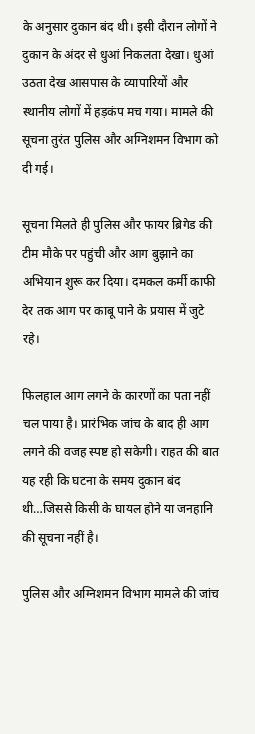के अनुसार दुकान बंद थी। इसी दौरान लोगों ने दुकान के अंदर से धुआं निकलता देखा। धुआं उठता देख आसपास के व्यापारियों और स्थानीय लोगों में हड़कंप मच गया। मामले की सूचना तुरंत पुलिस और अग्निशमन विभाग को दी गई।

सूचना मिलते ही पुलिस और फायर ब्रिगेड की टीम मौके पर पहुंची और आग बुझाने का अभियान शुरू कर दिया। दमकल कर्मी काफी देर तक आग पर काबू पाने के प्रयास में जुटे रहे।

फिलहाल आग लगने के कारणों का पता नहीं चल पाया है। प्रारंभिक जांच के बाद ही आग लगने की वजह स्पष्ट हो सकेगी। राहत की बात यह रही कि घटना के समय दुकान बंद थी…जिससे किसी के घायल होने या जनहानि की सूचना नहीं है।

पुलिस और अग्निशमन विभाग मामले की जांच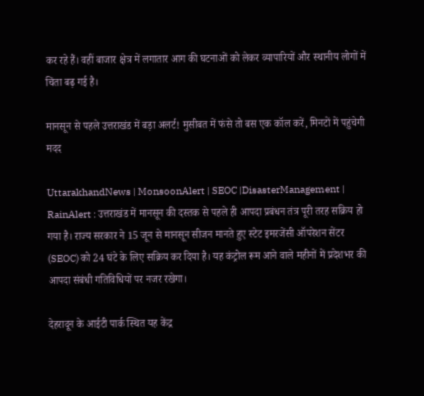कर रहे हैं। वहीं बाजार क्षेत्र में लगातार आग की घटनाओं को लेकर व्यापारियों और स्थानीय लोगों में चिंता बढ़ गई है।

मानसून से पहले उत्तराखंड में बड़ा अलर्ट! मुसीबत में फंसे तो बस एक कॉल करें, मिनटों में पहुंचेगी मदद

UttarakhandNews | MonsoonAlert | SEOC |DisasterManagement | RainAlert : उत्तराखंड में मानसून की दस्तक से पहले ही आपदा प्रबंधन तंत्र पूरी तरह सक्रिय हो गया है। राज्य सरकार ने 15 जून से मानसून सीजन मानते हुए स्टेट इमरजेंसी ऑपरेशन सेंटर (SEOC) को 24 घंटे के लिए सक्रिय कर दिया है। यह कंट्रोल रूम आने वाले महीनों में प्रदेशभर की आपदा संबंधी गतिविधियों पर नजर रखेगा।

देहरादून के आईटी पार्क स्थित यह केंद्र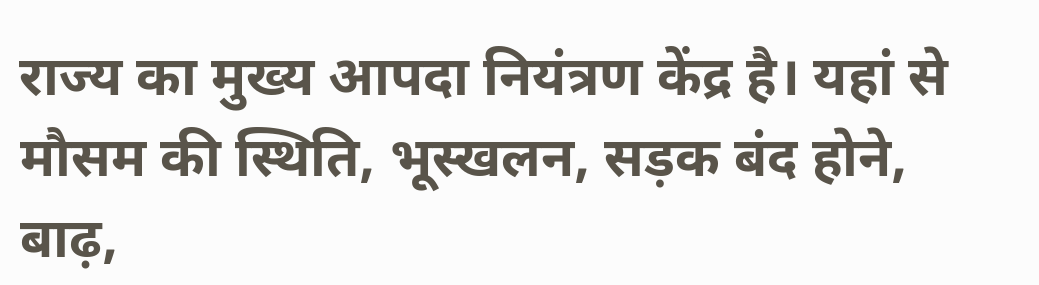राज्य का मुख्य आपदा नियंत्रण केंद्र है। यहां से मौसम की स्थिति, भूस्खलन, सड़क बंद होने, बाढ़,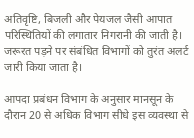अतिवृष्टि, बिजली और पेयजल जैसी आपात परिस्थितियों की लगातार निगरानी की जाती है। जरूरत पड़ने पर संबंधित विभागों को तुरंत अलर्ट जारी किया जाता है।

आपदा प्रबंधन विभाग के अनुसार मानसून के दौरान 20 से अधिक विभाग सीधे इस व्यवस्था से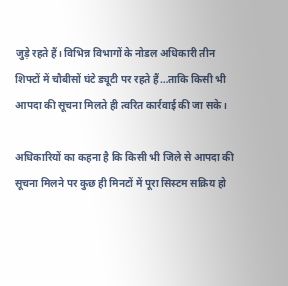जुड़े रहते हैं। विभिन्न विभागों के नोडल अधिकारी तीन शिफ्टों में चौबीसों घंटे ड्यूटी पर रहते हैं…ताकि किसी भी आपदा की सूचना मिलते ही त्वरित कार्रवाई की जा सके।

अधिकारियों का कहना है कि किसी भी जिले से आपदा की सूचना मिलने पर कुछ ही मिनटों में पूरा सिस्टम सक्रिय हो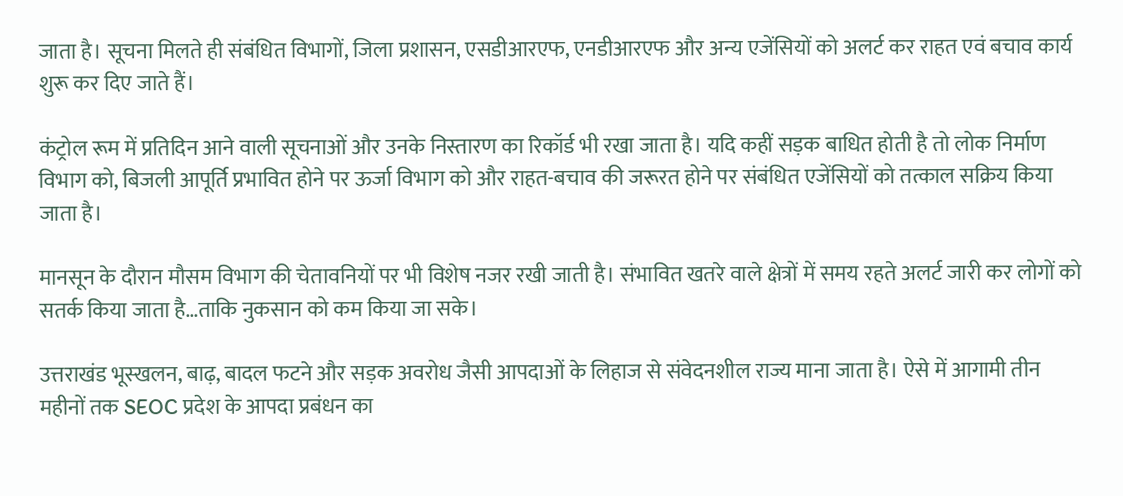जाता है। सूचना मिलते ही संबंधित विभागों, जिला प्रशासन, एसडीआरएफ, एनडीआरएफ और अन्य एजेंसियों को अलर्ट कर राहत एवं बचाव कार्य शुरू कर दिए जाते हैं।

कंट्रोल रूम में प्रतिदिन आने वाली सूचनाओं और उनके निस्तारण का रिकॉर्ड भी रखा जाता है। यदि कहीं सड़क बाधित होती है तो लोक निर्माण विभाग को, बिजली आपूर्ति प्रभावित होने पर ऊर्जा विभाग को और राहत-बचाव की जरूरत होने पर संबंधित एजेंसियों को तत्काल सक्रिय किया जाता है।

मानसून के दौरान मौसम विभाग की चेतावनियों पर भी विशेष नजर रखी जाती है। संभावित खतरे वाले क्षेत्रों में समय रहते अलर्ट जारी कर लोगों को सतर्क किया जाता है…ताकि नुकसान को कम किया जा सके।

उत्तराखंड भूस्खलन, बाढ़, बादल फटने और सड़क अवरोध जैसी आपदाओं के लिहाज से संवेदनशील राज्य माना जाता है। ऐसे में आगामी तीन महीनों तक SEOC प्रदेश के आपदा प्रबंधन का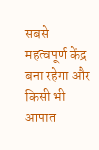सबसे महत्वपूर्ण केंद्र बना रहेगा और किसी भी आपात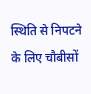स्थिति से निपटने के लिए चौबीसों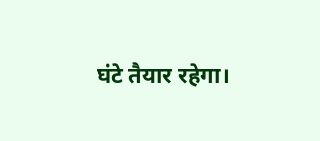घंटे तैयार रहेगा।